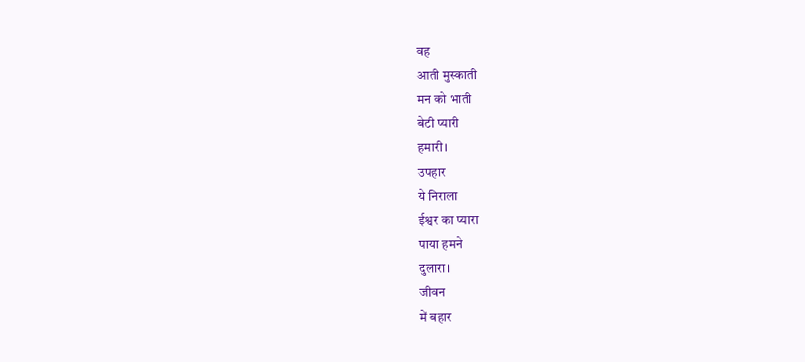वह
आती मुस्काती
मन को भाती
बेटी प्यारी
हमारी।
उपहार
ये निराला
ईश्वर का प्यारा
पाया हमने
दुलारा।
जीवन
में बहार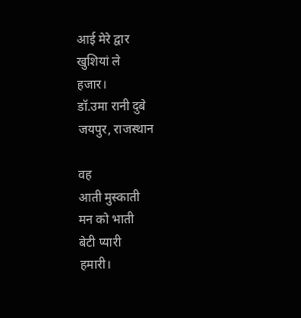आई मेरे द्वार
खुशियां ले
हजार।
डॉ.उमा रानी दुबे
जयपुर, राजस्थान

वह
आती मुस्काती
मन को भाती
बेटी प्यारी
हमारी।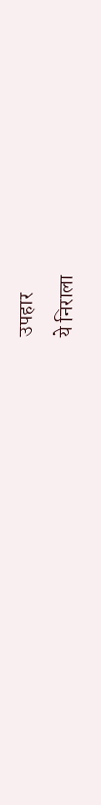उपहार
ये निराला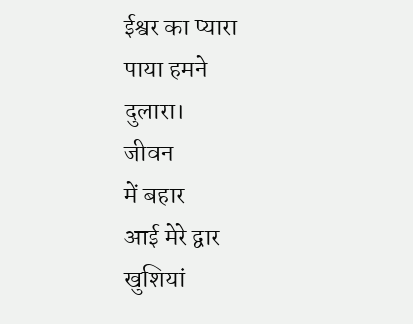ईश्वर का प्यारा
पाया हमने
दुलारा।
जीवन
में बहार
आई मेरे द्वार
खुशियां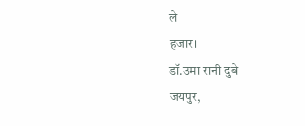ले
हजार।
डॉ.उमा रानी दुबे
जयपुर,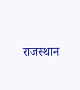राजस्थान